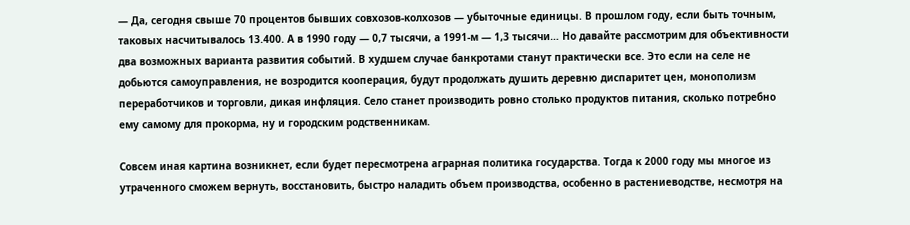— Да, сегодня свыше 70 процентов бывших совхозов-колхозов — убыточные единицы. В прошлом году, если быть точным, таковых насчитывалось 13.400. А в 1990 году — 0,7 тысячи, а 1991-м — 1,3 тысячи… Но давайте рассмотрим для объективности два возможных варианта развития событий. В худшем случае банкротами станут практически все. Это если на селе не добьются самоуправления, не возродится кооперация, будут продолжать душить деревню диспаритет цен, монополизм переработчиков и торговли, дикая инфляция. Село станет производить ровно столько продуктов питания, сколько потребно ему самому для прокорма, ну и городским родственникам.

Совсем иная картина возникнет, если будет пересмотрена аграрная политика государства. Тогда к 2000 году мы многое из утраченного сможем вернуть, восстановить, быстро наладить объем производства, особенно в растениеводстве, несмотря на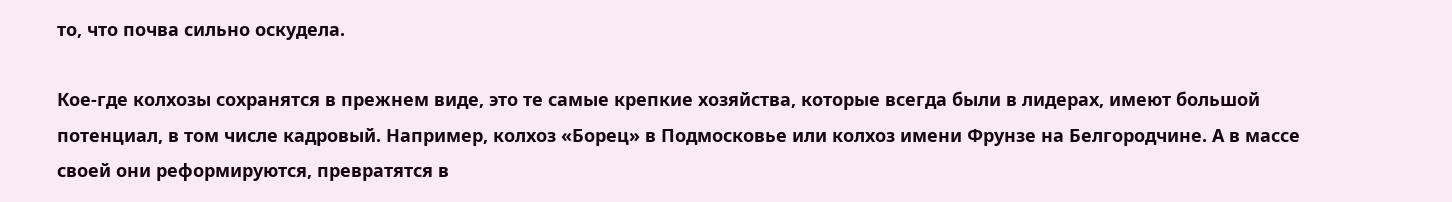то, что почва сильно оскудела.

Кое-где колхозы сохранятся в прежнем виде, это те самые крепкие хозяйства, которые всегда были в лидерах, имеют большой потенциал, в том числе кадровый. Например, колхоз «Борец» в Подмосковье или колхоз имени Фрунзе на Белгородчине. А в массе своей они реформируются, превратятся в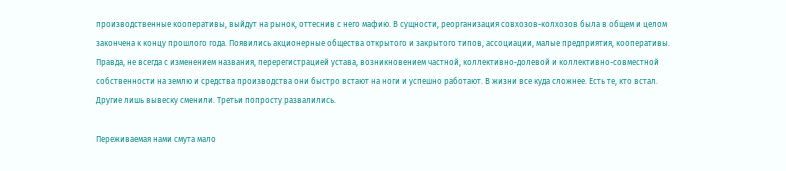производственные кооперативы, выйдут на рынок, оттеснив с него мафию. В сущности, реорганизация совхозов-колхозов была в общем и целом закончена к концу прошлого года. Появились акционерные общества открытого и закрытого типов, ассоциации, малые предприятия, кооперативы. Правда, не всегда с изменением названия, перерегистрацией устава, возникновением частной, коллективно-долевой и коллективно-совместной собственности на землю и средства производства они быстро встают на ноги и успешно работают. В жизни все куда сложнее. Есть те, кто встал. Другие лишь вывеску сменили. Третьи попросту развалились.

Переживаемая нами смута мало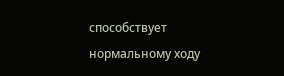способствует нормальному ходу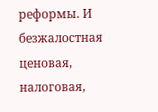реформы. И безжалостная ценовая, налоговая,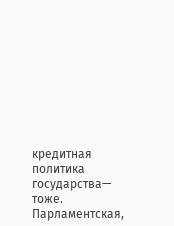кредитная политика государства— тоже. Парламентская,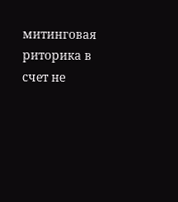митинговая риторика в счет не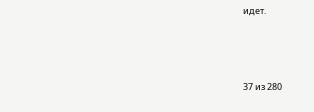идет.



37 из 280